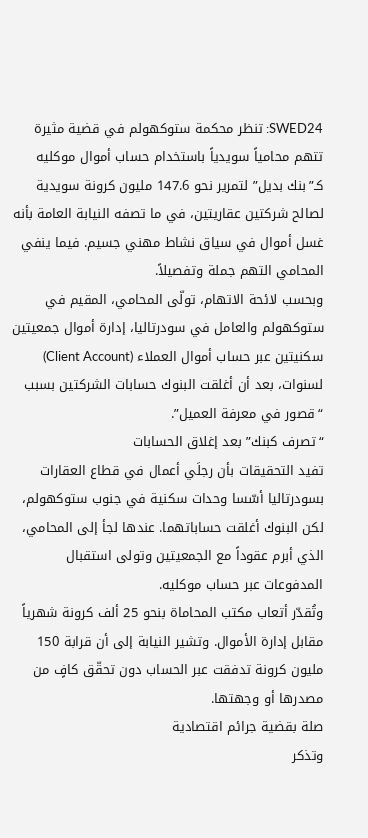SWED24: تنظر محكمة ستوكهولم في قضية مثيرة تتهم محامياً سويدياً باستخدام حساب أموال موكليه كـ”بنك بديل” لتمرير نحو 147.6 مليون كرونة سويدية لصالح شركتين عقاريتين، في ما تصفه النيابة العامة بأنه غسل أموال في سياق نشاط مهني جسيم. فيما ينفي المحامي التهم جملة وتفصيلاً.
وبحسب لائحة الاتهام، تولّى المحامي، المقيم في ستوكهولم والعامل في سودرتاليا، إدارة أموال جمعيتين سكنيتين عبر حساب أموال العملاء (Client Account) لسنوات، بعد أن أغلقت البنوك حسابات الشركتين بسبب “قصور في معرفة العميل”.
“تصرف كبنك” بعد إغلاق الحسابات
تفيد التحقيقات بأن رجلَي أعمال في قطاع العقارات بسودرتاليا أسّسا وحدات سكنية في جنوب ستوكهولم، لكن البنوك أغلقت حساباتهما. عندها لجأ إلى المحامي، الذي أبرم عقوداً مع الجمعيتين وتولى استقبال المدفوعات عبر حساب موكليه.
وتُقدّر أتعاب مكتب المحاماة بنحو 25 ألف كرونة شهرياً مقابل إدارة الأموال. وتشير النيابة إلى أن قرابة 150 مليون كرونة تدفقت عبر الحساب دون تحقّق كافٍ من مصدرها أو وجهتها.
صلة بقضية جرائم اقتصادية
وتذكر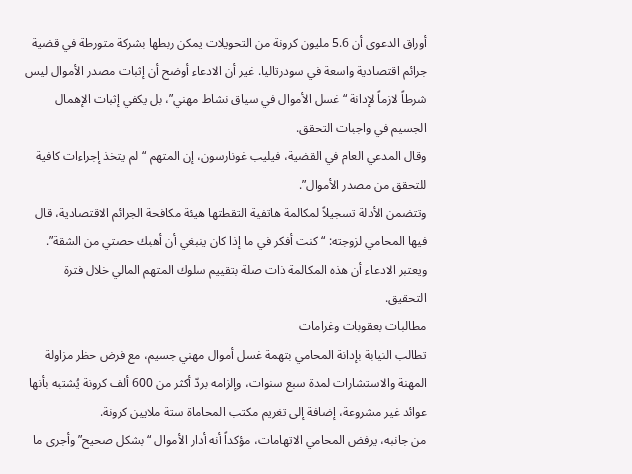أوراق الدعوى أن 5.6 مليون كرونة من التحويلات يمكن ربطها بشركة متورطة في قضية جرائم اقتصادية واسعة في سودرتاليا. غير أن الادعاء أوضح أن إثبات مصدر الأموال ليس شرطاً لازماً لإدانة “غسل الأموال في سياق نشاط مهني”، بل يكفي إثبات الإهمال الجسيم في واجبات التحقق.
وقال المدعي العام في القضية، فيليب غونارسون، إن المتهم “لم يتخذ إجراءات كافية للتحقق من مصدر الأموال”.
وتتضمن الأدلة تسجيلاً لمكالمة هاتفية التقطتها هيئة مكافحة الجرائم الاقتصادية، قال فيها المحامي لزوجته: “كنت أفكر في ما إذا كان ينبغي أن أهبك حصتي من الشقة”. ويعتبر الادعاء أن هذه المكالمة ذات صلة بتقييم سلوك المتهم المالي خلال فترة التحقيق.
مطالبات بعقوبات وغرامات
تطالب النيابة بإدانة المحامي بتهمة غسل أموال مهني جسيم، مع فرض حظر مزاولة المهنة والاستشارات لمدة سبع سنوات، وإلزامه بردّ أكثر من 600 ألف كرونة يُشتبه بأنها عوائد غير مشروعة، إضافة إلى تغريم مكتب المحاماة ستة ملايين كرونة.
من جانبه، يرفض المحامي الاتهامات، مؤكداً أنه أدار الأموال “بشكل صحيح” وأجرى ما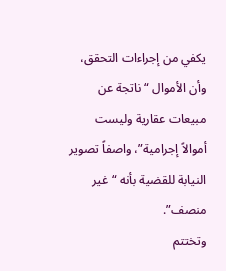يكفي من إجراءات التحقق، وأن الأموال “ناتجة عن مبيعات عقارية وليست أموالاً إجرامية”، واصفاً تصوير النيابة للقضية بأنه “غير منصف”.
وتختتم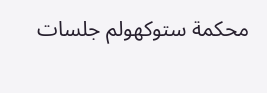محكمة ستوكهولم جلسات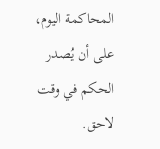المحاكمة اليوم، على أن يُصدر الحكم في وقت لاحق.